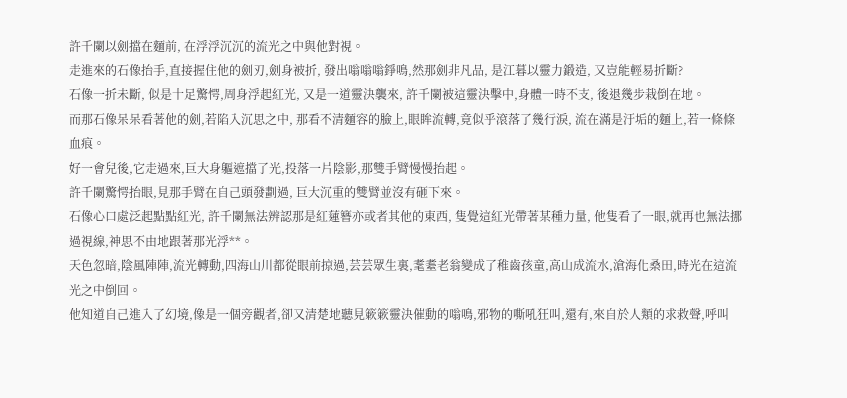許千闌以劍擋在麵前, 在浮浮沉沉的流光之中與他對視。
走進來的石像抬手,直接握住他的劍刃,劍身被折, 發出嗡嗡嗡錚鳴,然那劍非凡品, 是江暮以靈力鍛造, 又豈能輕易折斷?
石像一折未斷, 似是十足驚愕,周身浮起紅光, 又是一道靈決襲來, 許千闌被這靈決擊中,身體一時不支, 後退幾步栽倒在地。
而那石像呆呆看著他的劍,若陷入沉思之中, 那看不清麵容的臉上,眼眸流轉,竟似乎滾落了幾行淚, 流在滿是汙垢的麵上,若一條條血痕。
好一會兒後,它走過來,巨大身軀遮擋了光,投落一片陰影,那雙手臂慢慢抬起。
許千闌驚愕抬眼,見那手臂在自己頭發劃過, 巨大沉重的雙臂並沒有砸下來。
石像心口處泛起點點紅光, 許千闌無法辨認那是紅蓮簪亦或者其他的東西, 隻覺這紅光帶著某種力量, 他隻看了一眼,就再也無法挪過視線,神思不由地跟著那光浮**。
天色忽暗,陰風陣陣,流光轉動,四海山川都從眼前掠過,芸芸眾生裏,耄耋老翁變成了稚齒孩童,高山成流水,滄海化桑田,時光在這流光之中倒回。
他知道自己進入了幻境,像是一個旁觀者,卻又清楚地聽見簌簌靈決催動的嗡鳴,邪物的嘶吼狂叫,還有,來自於人類的求救聲,呼叫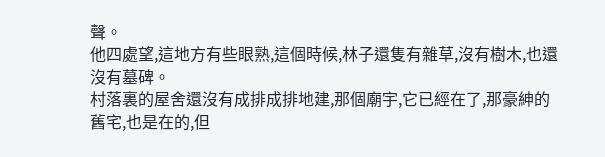聲。
他四處望,這地方有些眼熟,這個時候,林子還隻有雜草,沒有樹木,也還沒有墓碑。
村落裏的屋舍還沒有成排成排地建,那個廟宇,它已經在了,那豪紳的舊宅,也是在的,但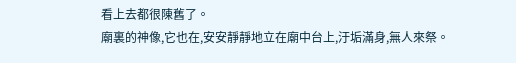看上去都很陳舊了。
廟裏的神像,它也在,安安靜靜地立在廟中台上,汙垢滿身,無人來祭。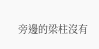旁邊的梁柱沒有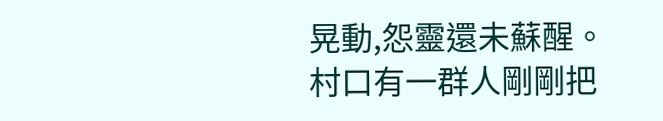晃動,怨靈還未蘇醒。
村口有一群人剛剛把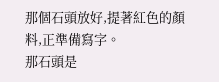那個石頭放好,提著紅色的顏料,正準備寫字。
那石頭是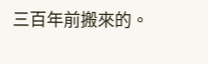三百年前搬來的。